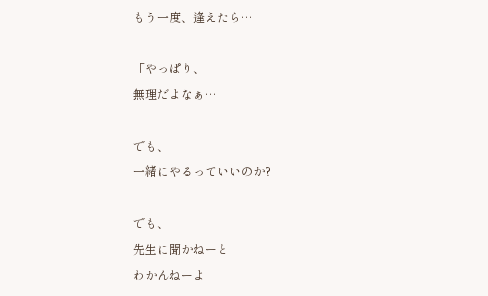もう一度、逢えたら…

「やっぱり、
無理だよなぁ…

でも、
一緒にやるっていいのか?

でも、
先生に聞かねーと
わかんねーよ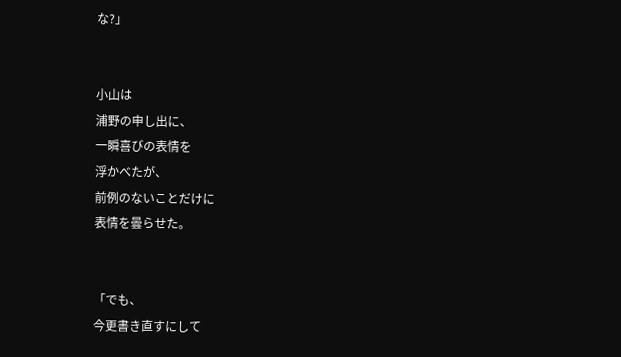な?」


小山は
浦野の申し出に、
一瞬喜びの表情を
浮かべたが、
前例のないことだけに
表情を曇らせた。


「でも、
今更書き直すにして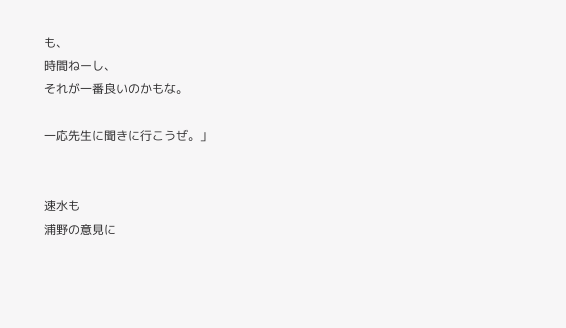も、
時間ねーし、
それが一番良いのかもな。

一応先生に聞きに行こうぜ。」


速水も
浦野の意見に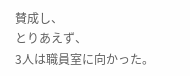賛成し、
とりあえず、
3人は職員室に向かった。